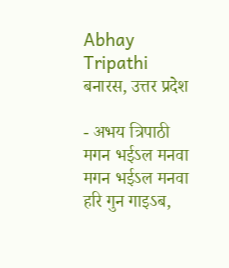Abhay Tripathi
बनारस, उत्तर प्रदेश

- अभय त्रिपाठी
मगन भईऽल मनवा
मगन भईऽल मनवा हरि गुन गाइऽब,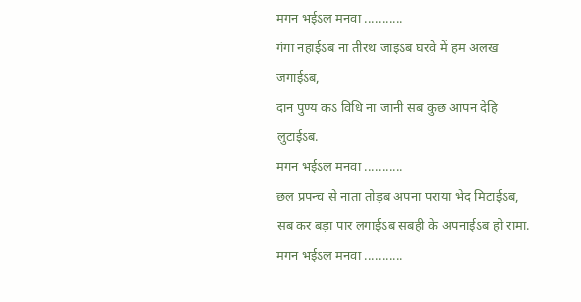मगन भईऽल मनवा ...........
गंगा नहाईऽब ना तीरथ जाइऽब घरवे में हम अलख जगाईऽब,
दान पुण्य कऽ विधि ना जानी सब कुछ आपन देहि लुटाईऽब.
मगन भईऽल मनवा ...........
छल प्रपन्च से नाता तोड़ब अपना पराया भेद मिटाईऽब,
सब कर बड़ा पार लगाईऽब सबही के अपनाईऽब हो रामा.
मगन भईऽल मनवा ...........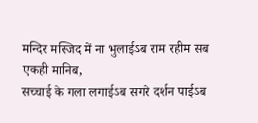मन्दिर मस्जिद में ना भुलाईऽब राम रहीम सब एकही मानिब,
सच्चाई के गला लगाईऽब सगरे दर्शन पाईऽब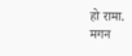हो रामा.
मगन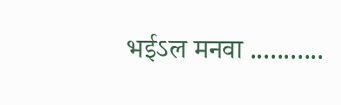भईऽल मनवा ...........